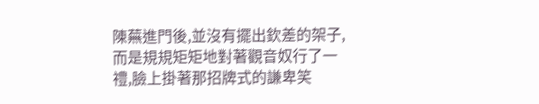陳蕪進門後,並沒有擺出欽差的架子,而是規規矩矩地對著觀音奴行了一禮,臉上掛著那招牌式的謙卑笑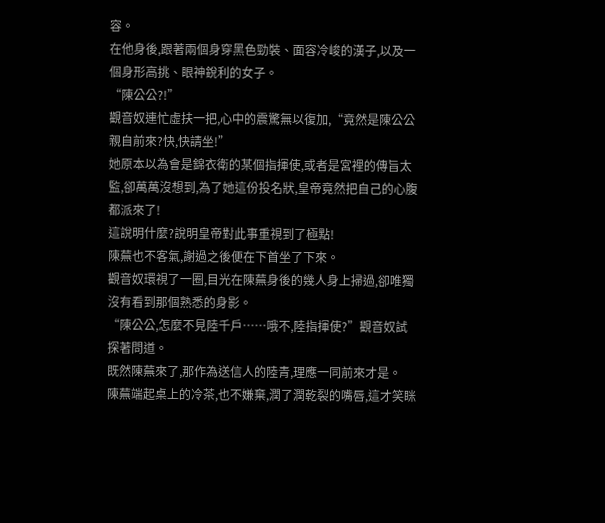容。
在他身後,跟著兩個身穿黑色勁裝、面容冷峻的漢子,以及一個身形高挑、眼神銳利的女子。
“陳公公?!”
觀音奴連忙虛扶一把,心中的震驚無以復加,“竟然是陳公公親自前來?快,快請坐!”
她原本以為會是錦衣衛的某個指揮使,或者是宮裡的傳旨太監,卻萬萬沒想到,為了她這份投名狀,皇帝竟然把自己的心腹都派來了!
這說明什麼?說明皇帝對此事重視到了極點!
陳蕪也不客氣,謝過之後便在下首坐了下來。
觀音奴環視了一圈,目光在陳蕪身後的幾人身上掃過,卻唯獨沒有看到那個熟悉的身影。
“陳公公,怎麼不見陸千戶……哦不,陸指揮使?”觀音奴試探著問道。
既然陳蕪來了,那作為送信人的陸青,理應一同前來才是。
陳蕪端起桌上的冷茶,也不嫌棄,潤了潤乾裂的嘴唇,這才笑眯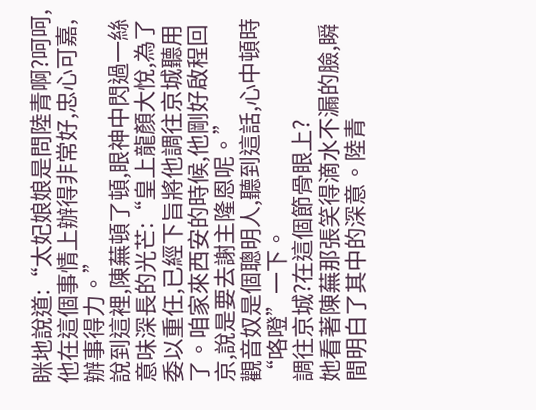眯地說道:“太妃娘娘是問陸青啊?呵呵,他在這個事情上辦得非常好,忠心可嘉,辦事得力。”
說到這裡,陳蕪頓了頓,眼神中閃過一絲意味深長的光芒:“皇上龍顏大悅,為了委以重任,已經下旨將他調往京城聽用了。咱家來西安的時候,他剛好啟程回京,說是要去謝主隆恩呢。”
觀音奴是個聰明人,聽到這話,心中頓時“咯噔”一下。
調往京城?在這個節骨眼上?
她看著陳蕪那張笑得滴水不漏的臉,瞬間明白了其中的深意。陸青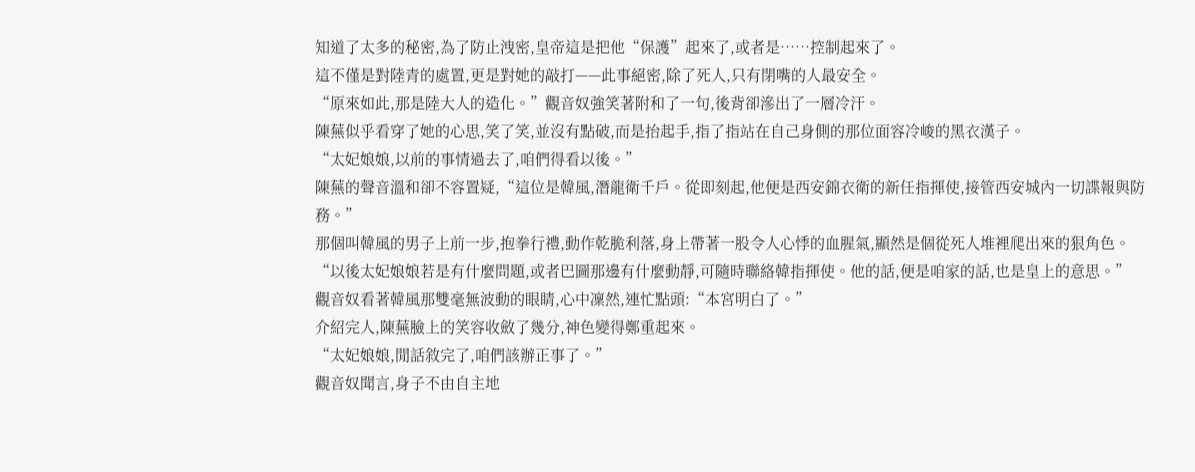知道了太多的秘密,為了防止洩密,皇帝這是把他“保護”起來了,或者是……控制起來了。
這不僅是對陸青的處置,更是對她的敲打——此事絕密,除了死人,只有閉嘴的人最安全。
“原來如此,那是陸大人的造化。”觀音奴強笑著附和了一句,後背卻滲出了一層冷汗。
陳蕪似乎看穿了她的心思,笑了笑,並沒有點破,而是抬起手,指了指站在自己身側的那位面容冷峻的黑衣漢子。
“太妃娘娘,以前的事情過去了,咱們得看以後。”
陳蕪的聲音溫和卻不容置疑,“這位是韓風,潛龍衛千戶。從即刻起,他便是西安錦衣衛的新任指揮使,接管西安城內一切諜報與防務。”
那個叫韓風的男子上前一步,抱拳行禮,動作乾脆利落,身上帶著一股令人心悸的血腥氣,顯然是個從死人堆裡爬出來的狠角色。
“以後太妃娘娘若是有什麼問題,或者巴圖那邊有什麼動靜,可隨時聯絡韓指揮使。他的話,便是咱家的話,也是皇上的意思。”
觀音奴看著韓風那雙毫無波動的眼睛,心中凜然,連忙點頭:“本宮明白了。”
介紹完人,陳蕪臉上的笑容收斂了幾分,神色變得鄭重起來。
“太妃娘娘,閒話敘完了,咱們該辦正事了。”
觀音奴聞言,身子不由自主地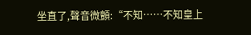坐直了,聲音微顫:“不知……不知皇上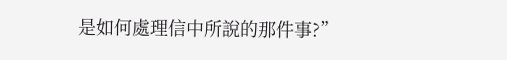是如何處理信中所說的那件事?”